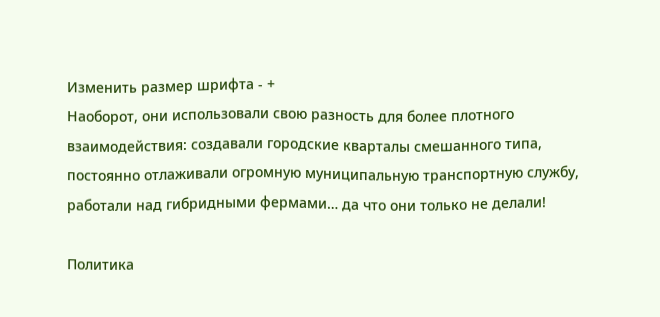Изменить размер шрифта - +
Наоборот, они использовали свою разность для более плотного взаимодействия: создавали городские кварталы смешанного типа, постоянно отлаживали огромную муниципальную транспортную службу, работали над гибридными фермами… да что они только не делали!

Политика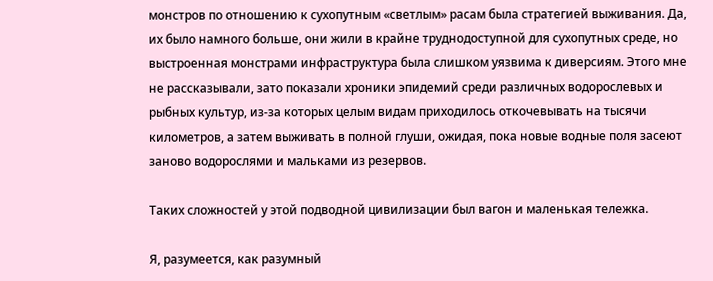монстров по отношению к сухопутным «светлым» расам была стратегией выживания. Да, их было намного больше, они жили в крайне труднодоступной для сухопутных среде, но выстроенная монстрами инфраструктура была слишком уязвима к диверсиям. Этого мне не рассказывали, зато показали хроники эпидемий среди различных водорослевых и рыбных культур, из-за которых целым видам приходилось откочевывать на тысячи километров, а затем выживать в полной глуши, ожидая, пока новые водные поля засеют заново водорослями и мальками из резервов.

Таких сложностей у этой подводной цивилизации был вагон и маленькая тележка.

Я, разумеется, как разумный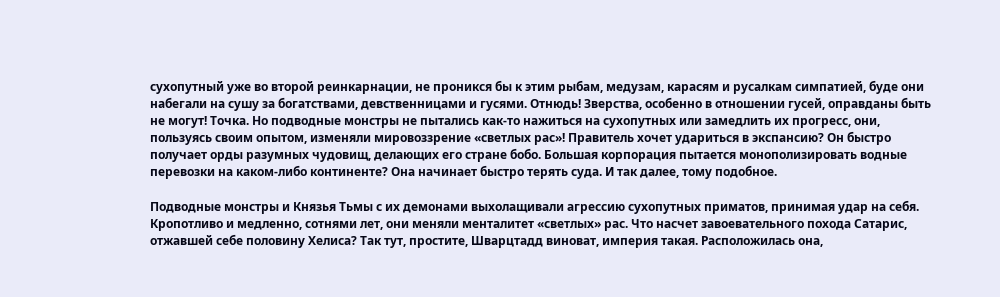сухопутный уже во второй реинкарнации, не проникся бы к этим рыбам, медузам, карасям и русалкам симпатией, буде они набегали на сушу за богатствами, девственницами и гусями. Отнюдь! Зверства, особенно в отношении гусей, оправданы быть не могут! Точка. Но подводные монстры не пытались как-то нажиться на сухопутных или замедлить их прогресс, они, пользуясь своим опытом, изменяли мировоззрение «светлых рас»! Правитель хочет удариться в экспансию? Он быстро получает орды разумных чудовищ, делающих его стране бобо. Большая корпорация пытается монополизировать водные перевозки на каком-либо континенте? Она начинает быстро терять суда. И так далее, тому подобное.

Подводные монстры и Князья Тьмы с их демонами выхолащивали агрессию сухопутных приматов, принимая удар на себя. Кропотливо и медленно, сотнями лет, они меняли менталитет «светлых» рас. Что насчет завоевательного похода Сатарис, отжавшей себе половину Хелиса? Так тут, простите, Шварцтадд виноват, империя такая. Расположилась она,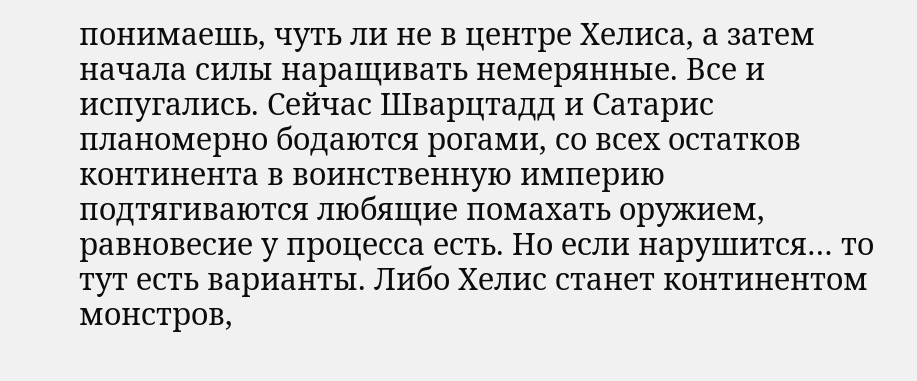понимаешь, чуть ли не в центре Хелиса, а затем начала силы наращивать немерянные. Все и испугались. Сейчас Шварцтадд и Сатарис планомерно бодаются рогами, со всех остатков континента в воинственную империю подтягиваются любящие помахать оружием, равновесие у процесса есть. Но если нарушится… то тут есть варианты. Либо Хелис станет континентом монстров,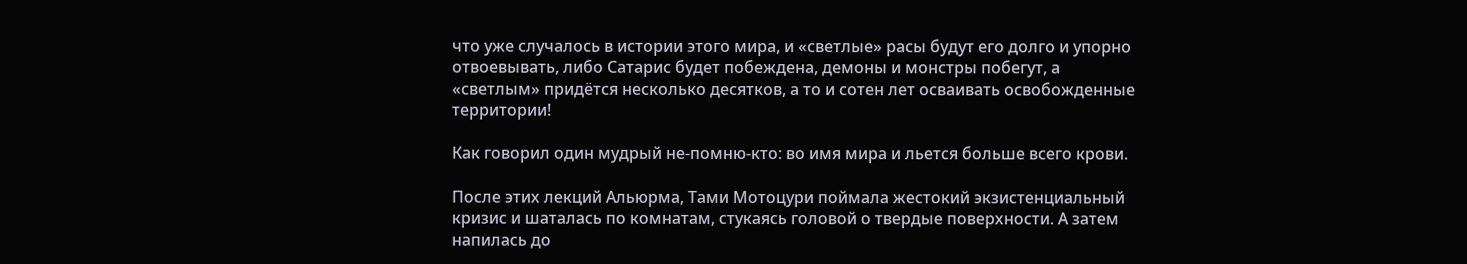что уже случалось в истории этого мира, и «светлые» расы будут его долго и упорно отвоевывать, либо Сатарис будет побеждена, демоны и монстры побегут, а «светлым» придётся несколько десятков, а то и сотен лет осваивать освобожденные территории!

Как говорил один мудрый не-помню-кто: во имя мира и льется больше всего крови.

После этих лекций Альюрма, Тами Мотоцури поймала жестокий экзистенциальный кризис и шаталась по комнатам, стукаясь головой о твердые поверхности. А затем напилась до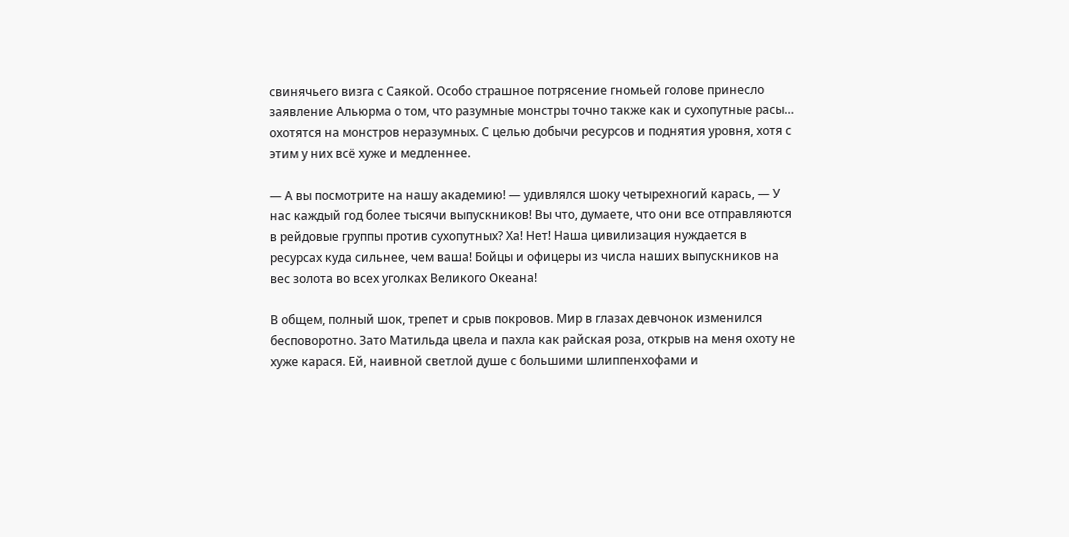свинячьего визга с Саякой. Особо страшное потрясение гномьей голове принесло заявление Альюрма о том, что разумные монстры точно также как и сухопутные расы… охотятся на монстров неразумных. С целью добычи ресурсов и поднятия уровня, хотя с этим у них всё хуже и медленнее.

— А вы посмотрите на нашу академию! — удивлялся шоку четырехногий карась, — У нас каждый год более тысячи выпускников! Вы что, думаете, что они все отправляются в рейдовые группы против сухопутных? Ха! Нет! Наша цивилизация нуждается в ресурсах куда сильнее, чем ваша! Бойцы и офицеры из числа наших выпускников на вес золота во всех уголках Великого Океана!

В общем, полный шок, трепет и срыв покровов. Мир в глазах девчонок изменился бесповоротно. Зато Матильда цвела и пахла как райская роза, открыв на меня охоту не хуже карася. Ей, наивной светлой душе с большими шлиппенхофами и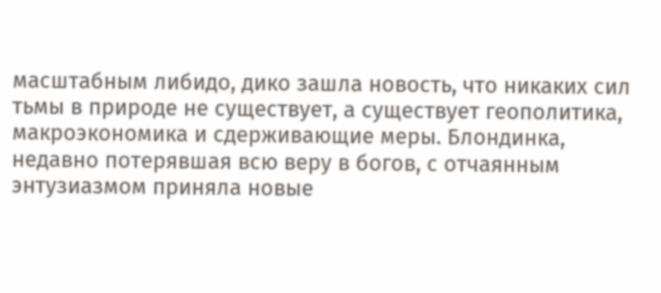масштабным либидо, дико зашла новость, что никаких сил тьмы в природе не существует, а существует геополитика, макроэкономика и сдерживающие меры. Блондинка, недавно потерявшая всю веру в богов, с отчаянным энтузиазмом приняла новые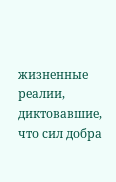жизненные реалии, диктовавшие, что сил добра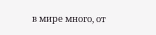в мире много, от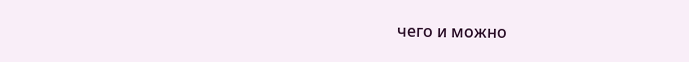чего и можно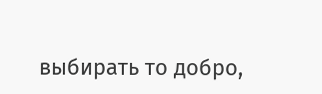выбирать то добро,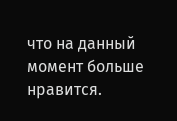что на данный момент больше нравится.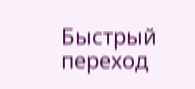Быстрый переход